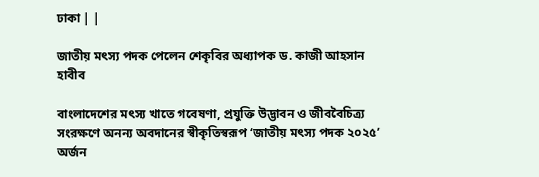ঢাকা | |

জাতীয় মৎস্য পদক পেলেন শেকৃবির অধ্যাপক ড. কাজী আহসান হাবীব

বাংলাদেশের মৎস্য খাতে গবেষণা, প্রযুক্তি উদ্ভাবন ও জীববৈচিত্র্য সংরক্ষণে অনন্য অবদানের স্বীকৃতিস্বরূপ ‘জাতীয় মৎস্য পদক ২০২৫’ অর্জন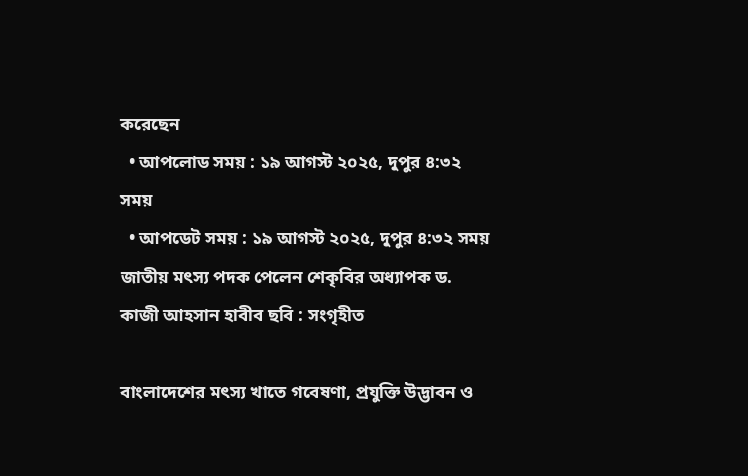করেছেন
  • আপলোড সময় : ১৯ আগস্ট ২০২৫, দুপুর ৪:৩২ সময়
  • আপডেট সময় : ১৯ আগস্ট ২০২৫, দুপুর ৪:৩২ সময়
জাতীয় মৎস্য পদক পেলেন শেকৃবির অধ্যাপক ড. কাজী আহসান হাবীব ছবি : সংগৃহীত

বাংলাদেশের মৎস্য খাতে গবেষণা, প্রযুক্তি উদ্ভাবন ও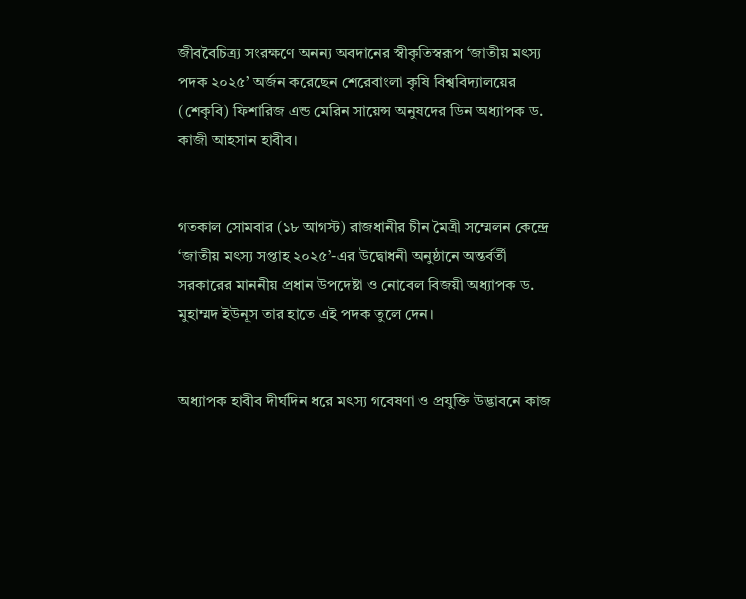জীববৈচিত্র্য সংরক্ষণে অনন্য অবদানের স্বীকৃতিস্বরূপ ‘জাতীয় মৎস্য পদক ২০২৫’ অর্জন করেছেন শেরেবাংলা কৃষি বিশ্ববিদ্যালয়ের (শেকৃবি) ফিশারিজ এন্ড মেরিন সায়েন্স অনুষদের ডিন অধ্যাপক ড. কাজী আহসান হাবীব।


গতকাল সোমবার (১৮ আগস্ট) রাজধানীর চীন মৈত্রী সম্মেলন কেন্দ্রে ‘জাতীয় মৎস্য সপ্তাহ ২০২৫’-এর উদ্বোধনী অনুষ্ঠানে অন্তর্বর্তী সরকারের মাননীয় প্রধান উপদেষ্টা ও নোবেল বিজয়ী অধ্যাপক ড. মুহাম্মদ ইউনূস তার হাতে এই পদক তুলে দেন।


অধ্যাপক হাবীব দীর্ঘদিন ধরে মৎস্য গবেষণা ও প্রযুক্তি উদ্ভাবনে কাজ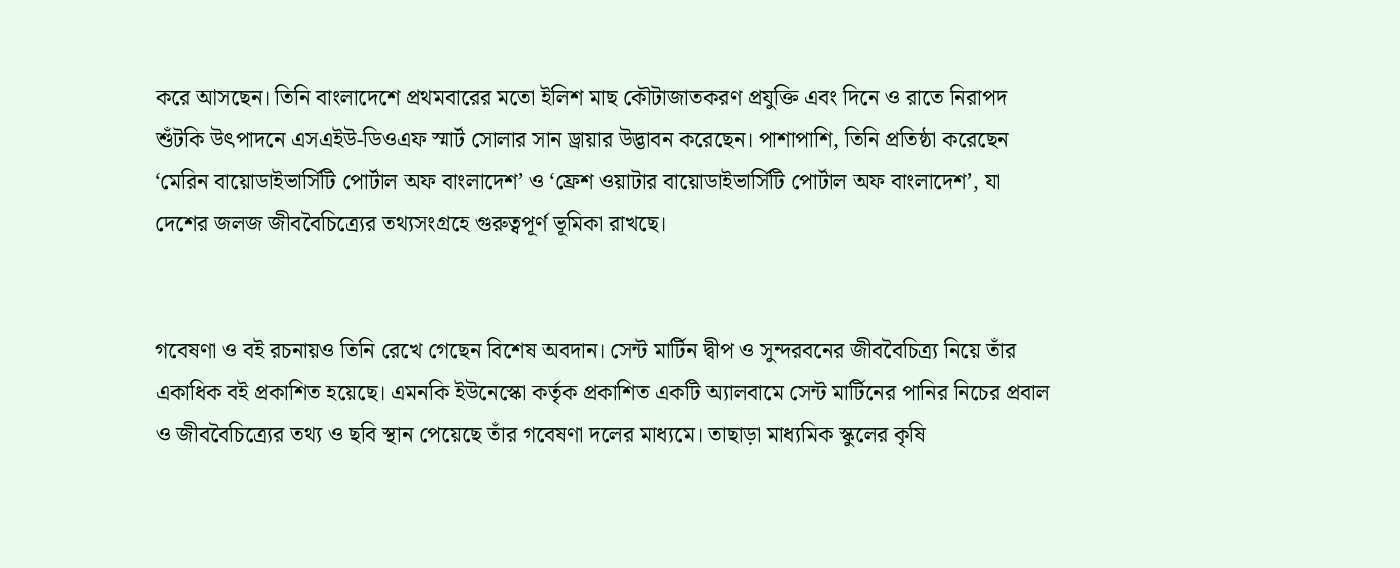করে আসছেন। তিনি বাংলাদেশে প্রথমবারের মতো ইলিশ মাছ কৌটাজাতকরণ প্রযুক্তি এবং দিনে ও রাতে নিরাপদ শুঁটকি উৎপাদনে এসএইউ-ডিওএফ স্মার্ট সোলার সান ড্রায়ার উদ্ভাবন করেছেন। পাশাপাশি, তিনি প্রতিষ্ঠা করেছেন ‘মেরিন বায়োডাইভার্সিটি পোর্টাল অফ বাংলাদেশ’ ও ‘ফ্রেশ ওয়াটার বায়োডাইভার্সিটি পোর্টাল অফ বাংলাদেশ’, যা দেশের জলজ জীববৈচিত্র্যের তথ্যসংগ্রহে গুরুত্বপূর্ণ ভূমিকা রাখছে।


গবেষণা ও বই রচনায়ও তিনি রেখে গেছেন বিশেষ অবদান। সেন্ট মার্টিন দ্বীপ ও সুন্দরবনের জীববৈচিত্র্য নিয়ে তাঁর একাধিক বই প্রকাশিত হয়েছে। এমনকি ইউনেস্কো কর্তৃক প্রকাশিত একটি অ্যালবামে সেন্ট মার্টিনের পানির নিচের প্রবাল ও জীববৈচিত্র্যের তথ্য ও ছবি স্থান পেয়েছে তাঁর গবেষণা দলের মাধ্যমে। তাছাড়া মাধ্যমিক স্কুলের কৃষি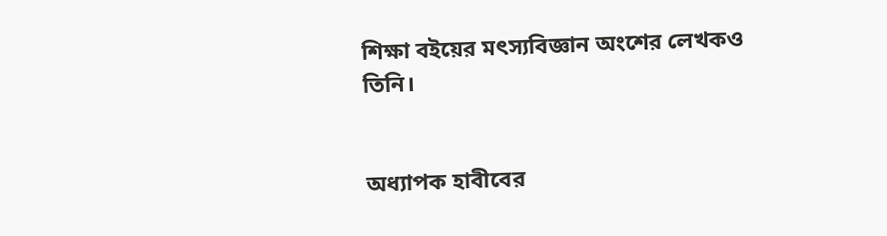শিক্ষা বইয়ের মৎস্যবিজ্ঞান অংশের লেখকও তিনি।


অধ্যাপক হাবীবের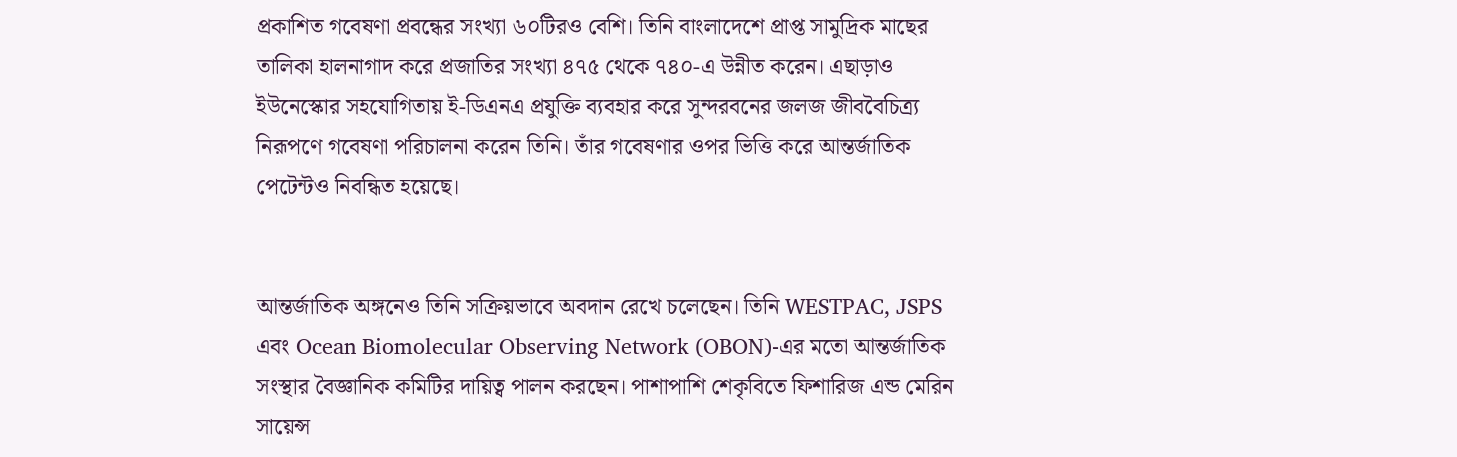প্রকাশিত গবেষণা প্রবন্ধের সংখ্যা ৬০টিরও বেশি। তিনি বাংলাদেশে প্রাপ্ত সামুদ্রিক মাছের তালিকা হালনাগাদ করে প্রজাতির সংখ্যা ৪৭৫ থেকে ৭৪০-এ উন্নীত করেন। এছাড়াও ইউনেস্কোর সহযোগিতায় ই-ডিএনএ প্রযুক্তি ব্যবহার করে সুন্দরবনের জলজ জীববৈচিত্র্য নিরূপণে গবেষণা পরিচালনা করেন তিনি। তাঁর গবেষণার ওপর ভিত্তি করে আন্তর্জাতিক পেটেন্টও নিবন্ধিত হয়েছে।


আন্তর্জাতিক অঙ্গনেও তিনি সক্রিয়ভাবে অবদান রেখে চলেছেন। তিনি WESTPAC, JSPS এবং Ocean Biomolecular Observing Network (OBON)-এর মতো আন্তর্জাতিক সংস্থার বৈজ্ঞানিক কমিটির দায়িত্ব পালন করছেন। পাশাপাশি শেকৃবিতে ফিশারিজ এন্ড মেরিন সায়েন্স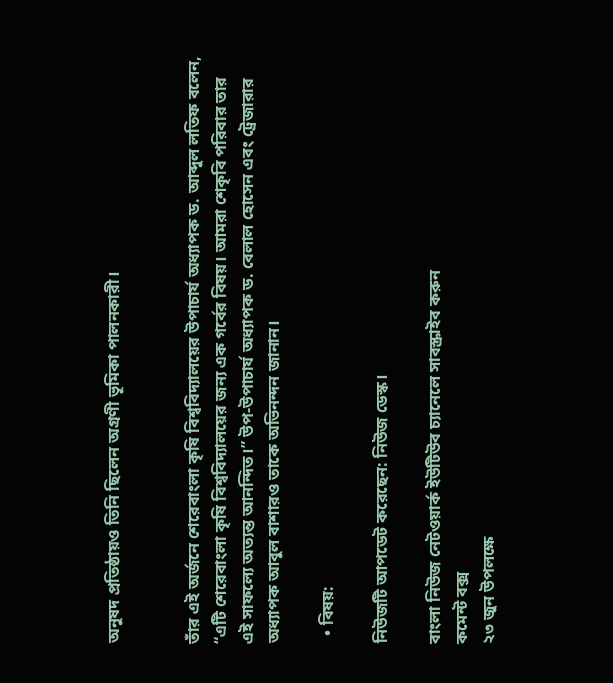অনুষদ প্রতিষ্ঠায়ও তিনি ছিলেন অগ্রণী ভূমিকা পালনকারী।


তাঁর এই অর্জনে শেরেবাংলা কৃষি বিশ্ববিদ্যালয়ের উপাচার্য অধ্যাপক ড. আব্দুল লতিফ বলেন, “এটি শেরেবাংলা কৃষি বিশ্ববিদ্যালয়ের জন্য এক গর্বের বিষয়। আমরা শেকৃবি পরিবার তার এই সাফল্যে অত্যন্ত আনন্দিত।” উপ-উপাচার্য অধ্যাপক ড. বেলাল হোসেন এবং ট্রেজারার অধ্যাপক আবুল বাশারও তাকে অভিনন্দন জানান।

  • বিষয়:

নিউজটি আপডেট করেছেন: নিউজ ডেস্ক।

বাংলা নিউজ নেটওয়ার্ক ইউটিউব চ্যানেলে সাবস্ক্রাইব করুন
কমেন্ট বক্স
২৩ জুন উপলক্ষে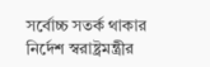সর্বোচ্চ সতর্ক থাকার নির্দেশ স্বরাষ্ট্রমন্ত্রীর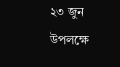২৩ জুন উপলক্ষে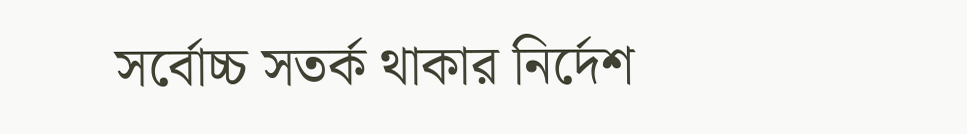সর্বোচ্চ সতর্ক থাকার নির্দেশ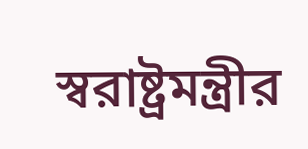স্বরাষ্ট্রমন্ত্রীর